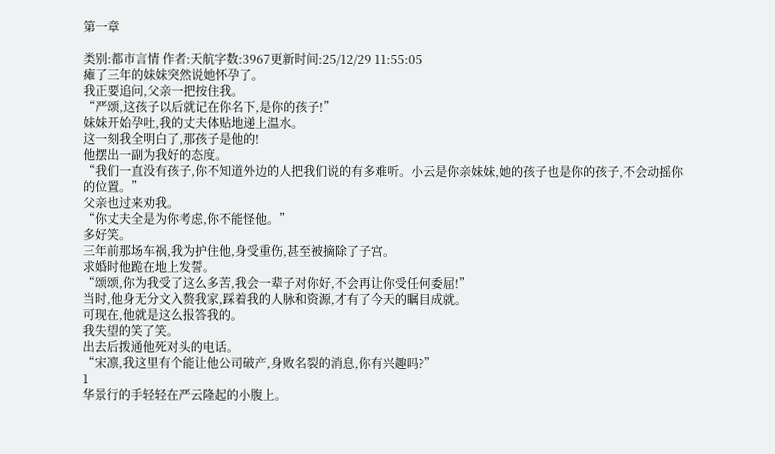第一章

类别:都市言情 作者:天航字数:3967更新时间:25/12/29 11:55:05
瘫了三年的妹妹突然说她怀孕了。
我正要追问,父亲一把按住我。
“严颂,这孩子以后就记在你名下,是你的孩子!”
妹妹开始孕吐,我的丈夫体贴地递上温水。
这一刻我全明白了,那孩子是他的!
他摆出一副为我好的态度。
“我们一直没有孩子,你不知道外边的人把我们说的有多难听。小云是你亲妹妹,她的孩子也是你的孩子,不会动摇你的位置。”
父亲也过来劝我。
“你丈夫全是为你考虑,你不能怪他。”
多好笑。
三年前那场车祸,我为护住他,身受重伤,甚至被摘除了子宫。
求婚时他跪在地上发誓。
“颂颂,你为我受了这么多苦,我会一辈子对你好,不会再让你受任何委屈!”
当时,他身无分文入赘我家,踩着我的人脉和资源,才有了今天的瞩目成就。
可现在,他就是这么报答我的。
我失望的笑了笑。
出去后拨通他死对头的电话。
“宋凛,我这里有个能让他公司破产,身败名裂的消息,你有兴趣吗?”
1
华景行的手轻轻在严云隆起的小腹上。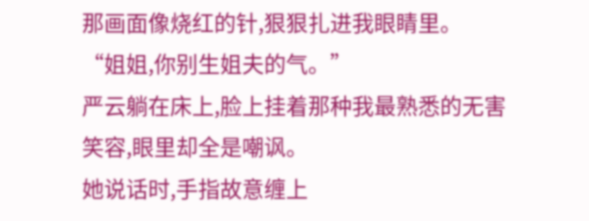那画面像烧红的针,狠狠扎进我眼睛里。
“姐姐,你别生姐夫的气。”
严云躺在床上,脸上挂着那种我最熟悉的无害笑容,眼里却全是嘲讽。
她说话时,手指故意缠上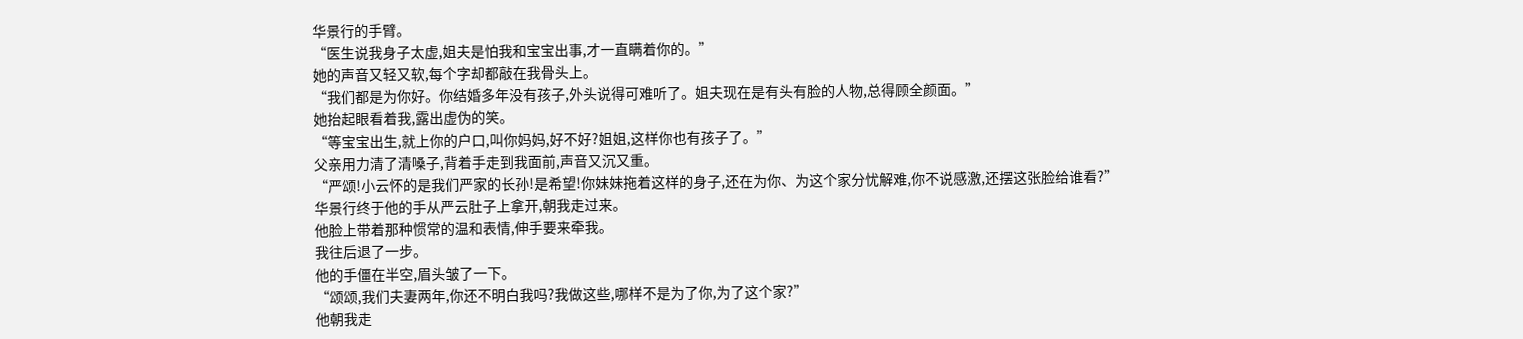华景行的手臂。
“医生说我身子太虚,姐夫是怕我和宝宝出事,才一直瞒着你的。”
她的声音又轻又软,每个字却都敲在我骨头上。
“我们都是为你好。你结婚多年没有孩子,外头说得可难听了。姐夫现在是有头有脸的人物,总得顾全颜面。”
她抬起眼看着我,露出虚伪的笑。
“等宝宝出生,就上你的户口,叫你妈妈,好不好?姐姐,这样你也有孩子了。”
父亲用力清了清嗓子,背着手走到我面前,声音又沉又重。
“严颂!小云怀的是我们严家的长孙!是希望!你妹妹拖着这样的身子,还在为你、为这个家分忧解难,你不说感激,还摆这张脸给谁看?”
华景行终于他的手从严云肚子上拿开,朝我走过来。
他脸上带着那种惯常的温和表情,伸手要来牵我。
我往后退了一步。
他的手僵在半空,眉头皱了一下。
“颂颂,我们夫妻两年,你还不明白我吗?我做这些,哪样不是为了你,为了这个家?”
他朝我走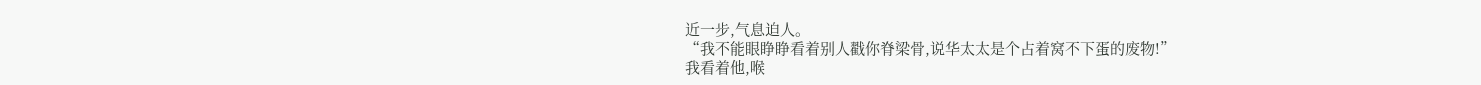近一步,气息迫人。
“我不能眼睁睁看着别人戳你脊梁骨,说华太太是个占着窝不下蛋的废物!”
我看着他,喉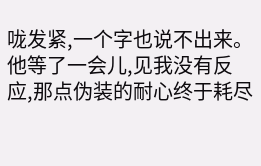咙发紧,一个字也说不出来。
他等了一会儿,见我没有反应,那点伪装的耐心终于耗尽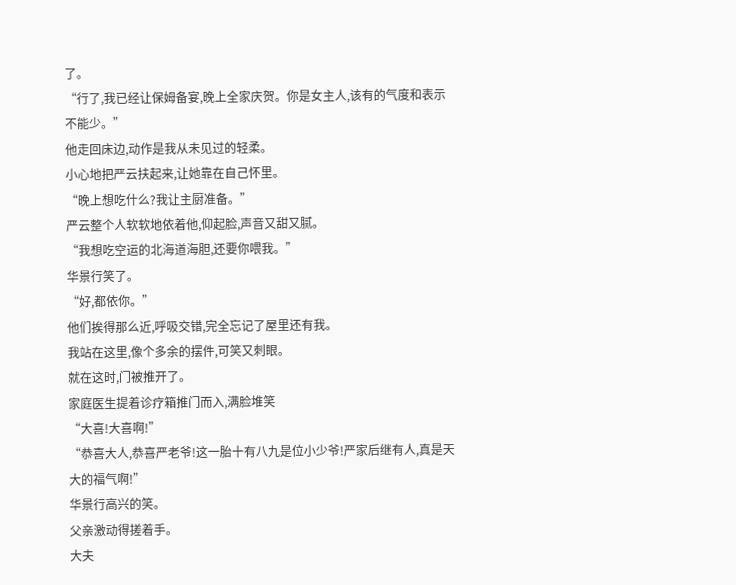了。
“行了,我已经让保姆备宴,晚上全家庆贺。你是女主人,该有的气度和表示不能少。”
他走回床边,动作是我从未见过的轻柔。
小心地把严云扶起来,让她靠在自己怀里。
“晚上想吃什么?我让主厨准备。”
严云整个人软软地依着他,仰起脸,声音又甜又腻。
“我想吃空运的北海道海胆,还要你喂我。”
华景行笑了。
“好,都依你。”
他们挨得那么近,呼吸交错,完全忘记了屋里还有我。
我站在这里,像个多余的摆件,可笑又刺眼。
就在这时,门被推开了。
家庭医生提着诊疗箱推门而入,满脸堆笑
“大喜!大喜啊!”
“恭喜大人,恭喜严老爷!这一胎十有八九是位小少爷!严家后继有人,真是天大的福气啊!”
华景行高兴的笑。
父亲激动得搓着手。
大夫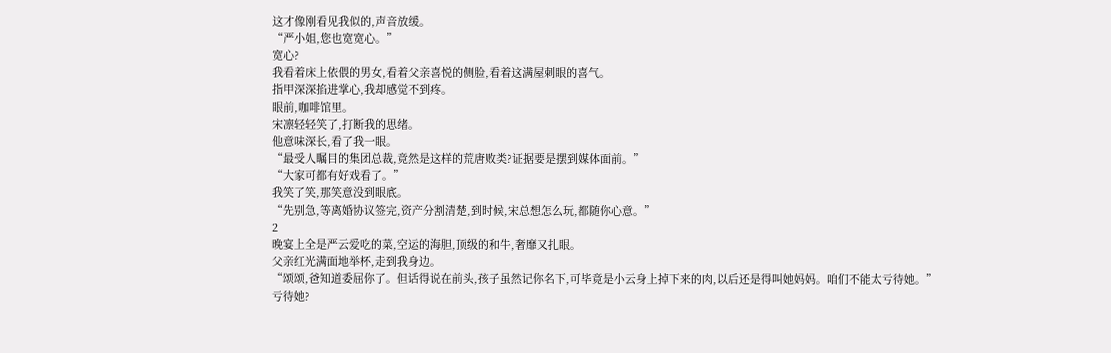这才像刚看见我似的,声音放缓。
“严小姐,您也宽宽心。”
宽心?
我看着床上依偎的男女,看着父亲喜悦的侧脸,看着这满屋刺眼的喜气。
指甲深深掐进掌心,我却感觉不到疼。
眼前,咖啡馆里。
宋凛轻轻笑了,打断我的思绪。
他意味深长,看了我一眼。
“最受人瞩目的集团总裁,竟然是这样的荒唐败类?证据要是摆到媒体面前。”
“大家可都有好戏看了。”
我笑了笑,那笑意没到眼底。
“先别急,等离婚协议签完,资产分割清楚,到时候,宋总想怎么玩,都随你心意。”
2
晚宴上全是严云爱吃的菜,空运的海胆,顶级的和牛,奢靡又扎眼。
父亲红光满面地举杯,走到我身边。
“颂颂,爸知道委屈你了。但话得说在前头,孩子虽然记你名下,可毕竟是小云身上掉下来的肉,以后还是得叫她妈妈。咱们不能太亏待她。”
亏待她?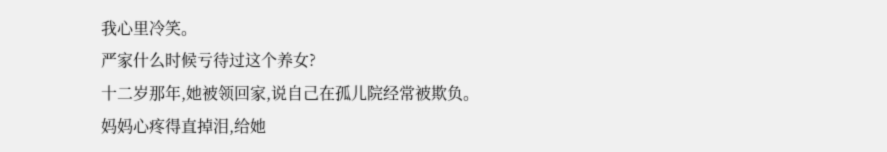我心里冷笑。
严家什么时候亏待过这个养女?
十二岁那年,她被领回家,说自己在孤儿院经常被欺负。
妈妈心疼得直掉泪,给她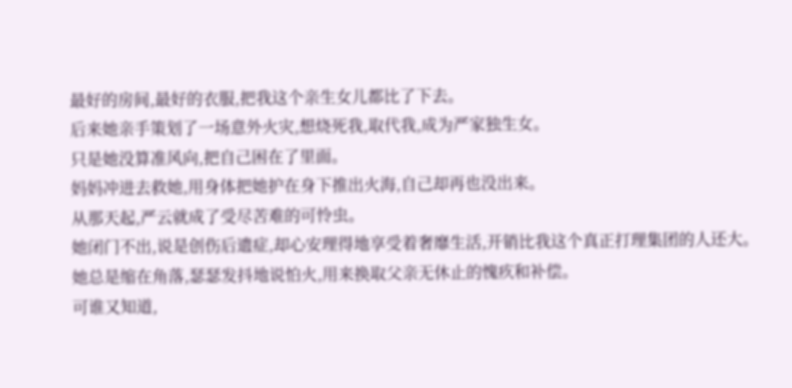最好的房间,最好的衣服,把我这个亲生女儿都比了下去。
后来她亲手策划了一场意外火灾,想烧死我,取代我,成为严家独生女。
只是她没算准风向,把自己困在了里面。
妈妈冲进去救她,用身体把她护在身下推出火海,自己却再也没出来。
从那天起,严云就成了受尽苦难的可怜虫。
她闭门不出,说是创伤后遗症,却心安理得地享受着奢靡生活,开销比我这个真正打理集团的人还大。
她总是缩在角落,瑟瑟发抖地说怕火,用来换取父亲无休止的愧疚和补偿。
可谁又知道,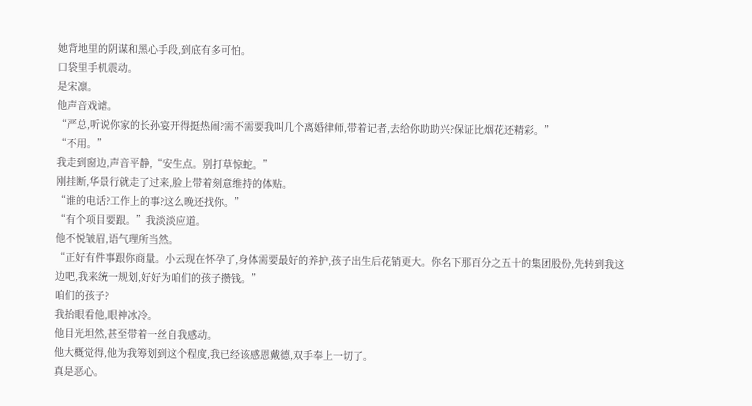她背地里的阴谋和黑心手段,到底有多可怕。
口袋里手机震动。
是宋凛。
他声音戏谑。
“严总,听说你家的长孙宴开得挺热闹?需不需要我叫几个离婚律师,带着记者,去给你助助兴?保证比烟花还精彩。”
“不用。”
我走到窗边,声音平静,“安生点。别打草惊蛇。”
刚挂断,华景行就走了过来,脸上带着刻意维持的体贴。
“谁的电话?工作上的事?这么晚还找你。”
“有个项目要跟。”我淡淡应道。
他不悦皱眉,语气理所当然。
“正好有件事跟你商量。小云现在怀孕了,身体需要最好的养护,孩子出生后花销更大。你名下那百分之五十的集团股份,先转到我这边吧,我来统一规划,好好为咱们的孩子攒钱。”
咱们的孩子?
我抬眼看他,眼神冰冷。
他目光坦然,甚至带着一丝自我感动。
他大概觉得,他为我筹划到这个程度,我已经该感恩戴德,双手奉上一切了。
真是恶心。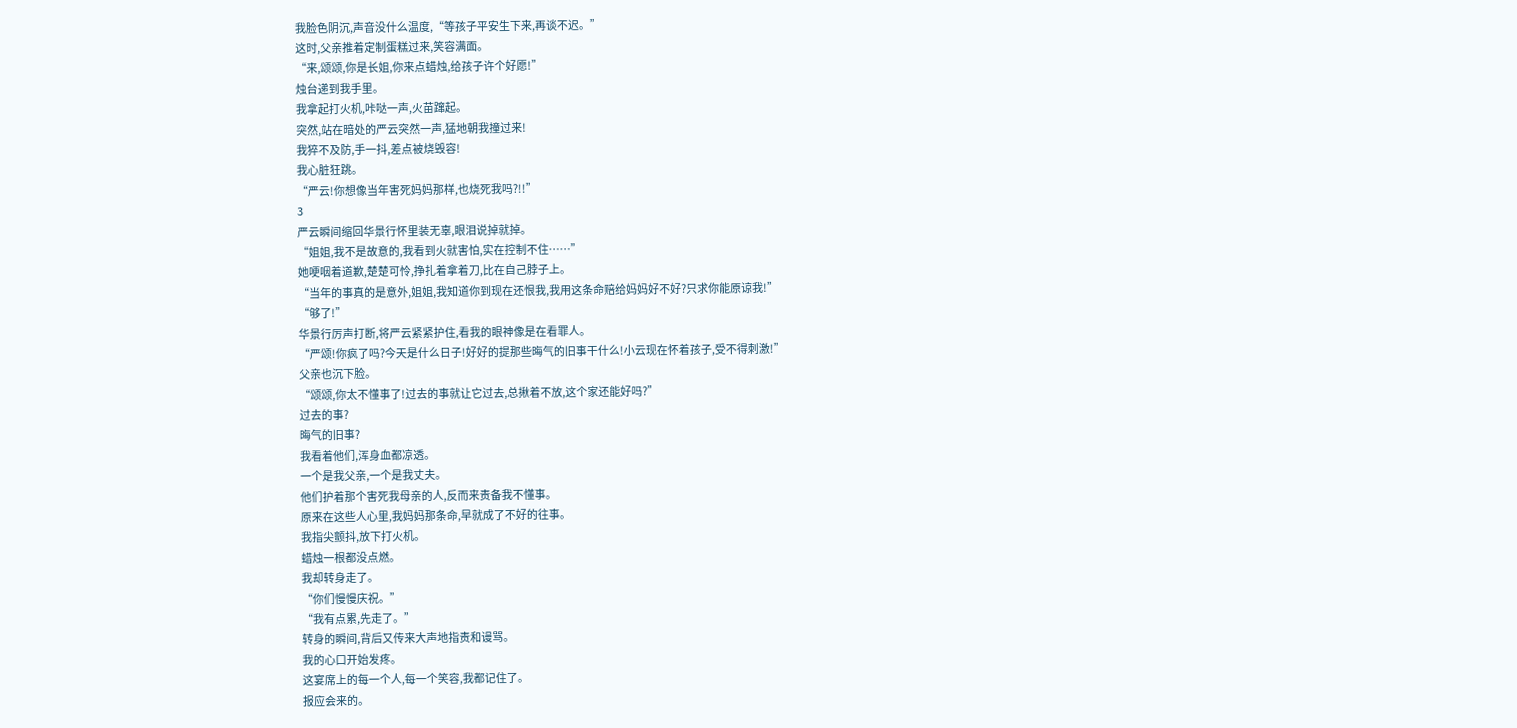我脸色阴沉,声音没什么温度,“等孩子平安生下来,再谈不迟。”
这时,父亲推着定制蛋糕过来,笑容满面。
“来,颂颂,你是长姐,你来点蜡烛,给孩子许个好愿!”
烛台递到我手里。
我拿起打火机,咔哒一声,火苗蹿起。
突然,站在暗处的严云突然一声,猛地朝我撞过来!
我猝不及防,手一抖,差点被烧毁容!
我心脏狂跳。
“严云!你想像当年害死妈妈那样,也烧死我吗?!!”
3
严云瞬间缩回华景行怀里装无辜,眼泪说掉就掉。
“姐姐,我不是故意的,我看到火就害怕,实在控制不住……”
她哽咽着道歉,楚楚可怜,挣扎着拿着刀,比在自己脖子上。
“当年的事真的是意外,姐姐,我知道你到现在还恨我,我用这条命赔给妈妈好不好?只求你能原谅我!”
“够了!”
华景行厉声打断,将严云紧紧护住,看我的眼神像是在看罪人。
“严颂!你疯了吗?今天是什么日子!好好的提那些晦气的旧事干什么!小云现在怀着孩子,受不得刺激!”
父亲也沉下脸。
“颂颂,你太不懂事了!过去的事就让它过去,总揪着不放,这个家还能好吗?”
过去的事?
晦气的旧事?
我看着他们,浑身血都凉透。
一个是我父亲,一个是我丈夫。
他们护着那个害死我母亲的人,反而来责备我不懂事。
原来在这些人心里,我妈妈那条命,早就成了不好的往事。
我指尖颤抖,放下打火机。
蜡烛一根都没点燃。
我却转身走了。
“你们慢慢庆祝。”
“我有点累,先走了。”
转身的瞬间,背后又传来大声地指责和谩骂。
我的心口开始发疼。
这宴席上的每一个人,每一个笑容,我都记住了。
报应会来的。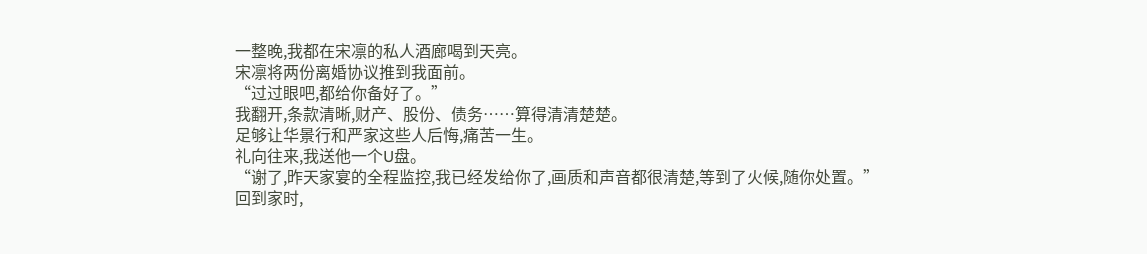一整晚,我都在宋凛的私人酒廊喝到天亮。
宋凛将两份离婚协议推到我面前。
“过过眼吧,都给你备好了。”
我翻开,条款清晰,财产、股份、债务……算得清清楚楚。
足够让华景行和严家这些人后悔,痛苦一生。
礼向往来,我送他一个U盘。
“谢了,昨天家宴的全程监控,我已经发给你了,画质和声音都很清楚,等到了火候,随你处置。”
回到家时,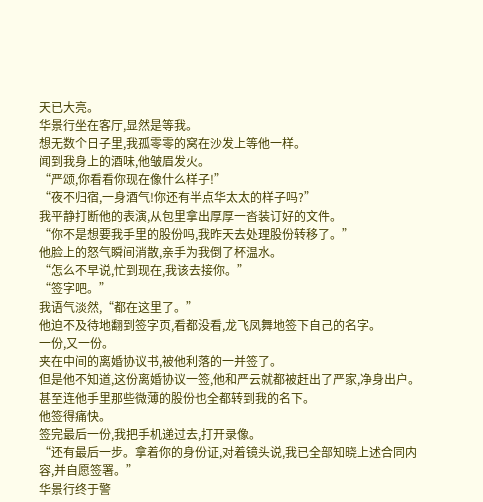天已大亮。
华景行坐在客厅,显然是等我。
想无数个日子里,我孤零零的窝在沙发上等他一样。
闻到我身上的酒味,他皱眉发火。
“严颂,你看看你现在像什么样子!”
“夜不归宿,一身酒气!你还有半点华太太的样子吗?”
我平静打断他的表演,从包里拿出厚厚一沓装订好的文件。
“你不是想要我手里的股份吗,我昨天去处理股份转移了。”
他脸上的怒气瞬间消散,亲手为我倒了杯温水。
“怎么不早说,忙到现在,我该去接你。”
“签字吧。”
我语气淡然,“都在这里了。”
他迫不及待地翻到签字页,看都没看,龙飞凤舞地签下自己的名字。
一份,又一份。
夹在中间的离婚协议书,被他利落的一并签了。
但是他不知道,这份离婚协议一签,他和严云就都被赶出了严家,净身出户。
甚至连他手里那些微薄的股份也全都转到我的名下。
他签得痛快。
签完最后一份,我把手机递过去,打开录像。
“还有最后一步。拿着你的身份证,对着镜头说,我已全部知晓上述合同内容,并自愿签署。”
华景行终于警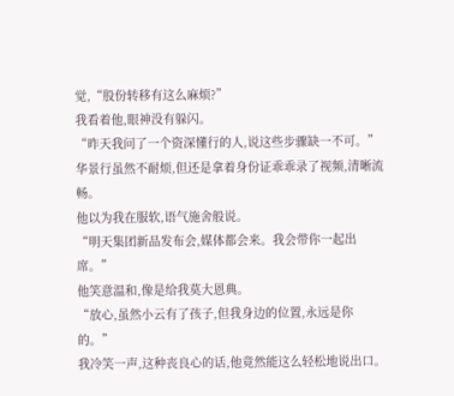觉,“股份转移有这么麻烦?”
我看着他,眼神没有躲闪。
“昨天我问了一个资深懂行的人,说这些步骤缺一不可。”
华景行虽然不耐烦,但还是拿着身份证乖乖录了视频,清晰流畅。
他以为我在服软,语气施舍般说。
“明天集团新品发布会,媒体都会来。我会带你一起出席。”
他笑意温和,像是给我莫大恩典。
“放心,虽然小云有了孩子,但我身边的位置,永远是你的。”
我冷笑一声,这种丧良心的话,他竟然能这么轻松地说出口。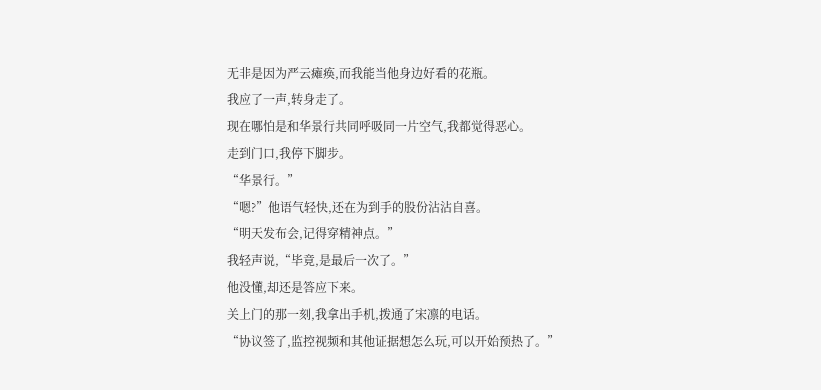无非是因为严云瘫痪,而我能当他身边好看的花瓶。
我应了一声,转身走了。
现在哪怕是和华景行共同呼吸同一片空气,我都觉得恶心。
走到门口,我停下脚步。
“华景行。”
“嗯?”他语气轻快,还在为到手的股份沾沾自喜。
“明天发布会,记得穿精神点。”
我轻声说,“毕竟,是最后一次了。”
他没懂,却还是答应下来。
关上门的那一刻,我拿出手机,拨通了宋凛的电话。
“协议签了,监控视频和其他证据想怎么玩,可以开始预热了。”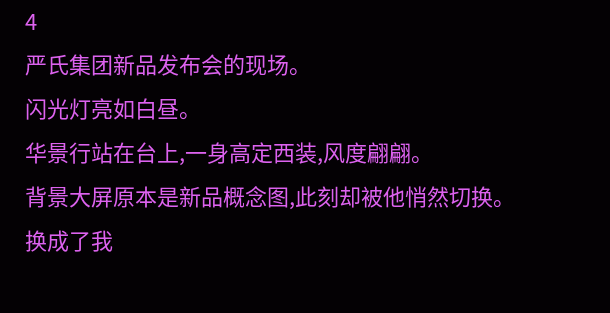4
严氏集团新品发布会的现场。
闪光灯亮如白昼。
华景行站在台上,一身高定西装,风度翩翩。
背景大屏原本是新品概念图,此刻却被他悄然切换。
换成了我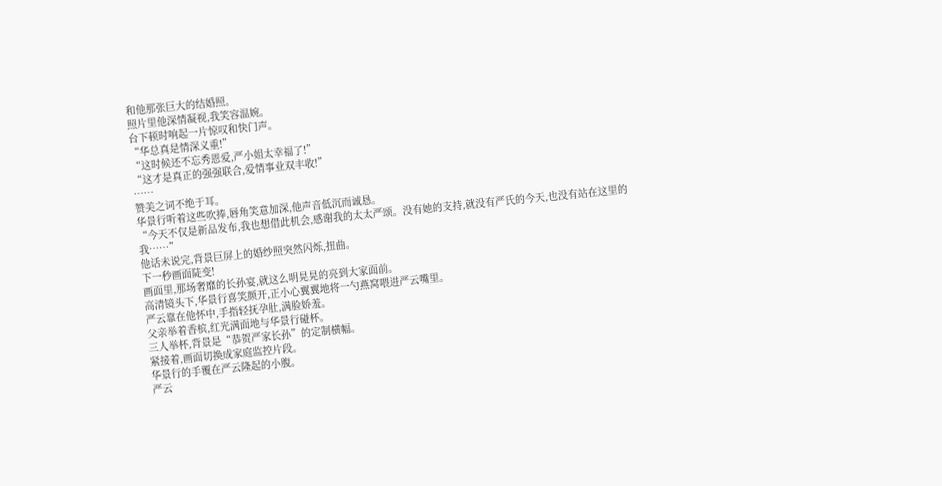和他那张巨大的结婚照。
照片里他深情凝视,我笑容温婉。
台下顿时响起一片惊叹和快门声。
“华总真是情深义重!”
“这时候还不忘秀恩爱,严小姐太幸福了!”
“这才是真正的强强联合,爱情事业双丰收!”
……
赞美之词不绝于耳。
华景行听着这些吹捧,唇角笑意加深,他声音低沉而诚恳。
“今天不仅是新品发布,我也想借此机会,感谢我的太太严颂。没有她的支持,就没有严氏的今天,也没有站在这里的我……”
他话未说完,背景巨屏上的婚纱照突然闪烁,扭曲。
下一秒画面陡变!
画面里,那场奢靡的长孙宴,就这么明晃晃的亮到大家面前。
高清镜头下,华景行喜笑颜开,正小心翼翼地将一勺燕窝喂进严云嘴里。
严云靠在他怀中,手指轻抚孕肚,满脸娇羞。
父亲举着香槟,红光满面地与华景行碰杯。
三人举杯,背景是“恭贺严家长孙”的定制横幅。
紧接着,画面切换成家庭监控片段。
华景行的手覆在严云隆起的小腹。
严云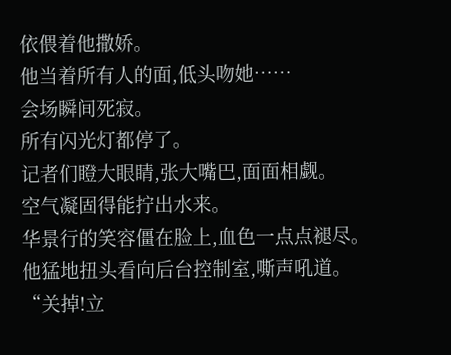依偎着他撒娇。
他当着所有人的面,低头吻她……
会场瞬间死寂。
所有闪光灯都停了。
记者们瞪大眼睛,张大嘴巴,面面相觑。
空气凝固得能拧出水来。
华景行的笑容僵在脸上,血色一点点褪尽。
他猛地扭头看向后台控制室,嘶声吼道。
“关掉!立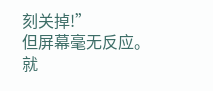刻关掉!”
但屏幕毫无反应。
就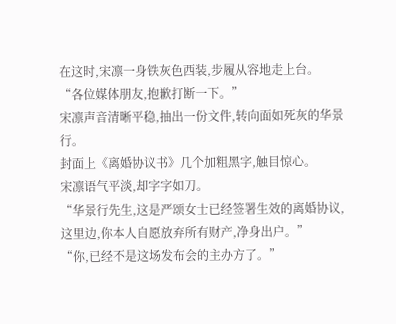在这时,宋凛一身铁灰色西装,步履从容地走上台。
“各位媒体朋友,抱歉打断一下。”
宋凛声音清晰平稳,抽出一份文件,转向面如死灰的华景行。
封面上《离婚协议书》几个加粗黑字,触目惊心。
宋凛语气平淡,却字字如刀。
“华景行先生,这是严颂女士已经签署生效的离婚协议,这里边,你本人自愿放弃所有财产,净身出户。”
“你,已经不是这场发布会的主办方了。”